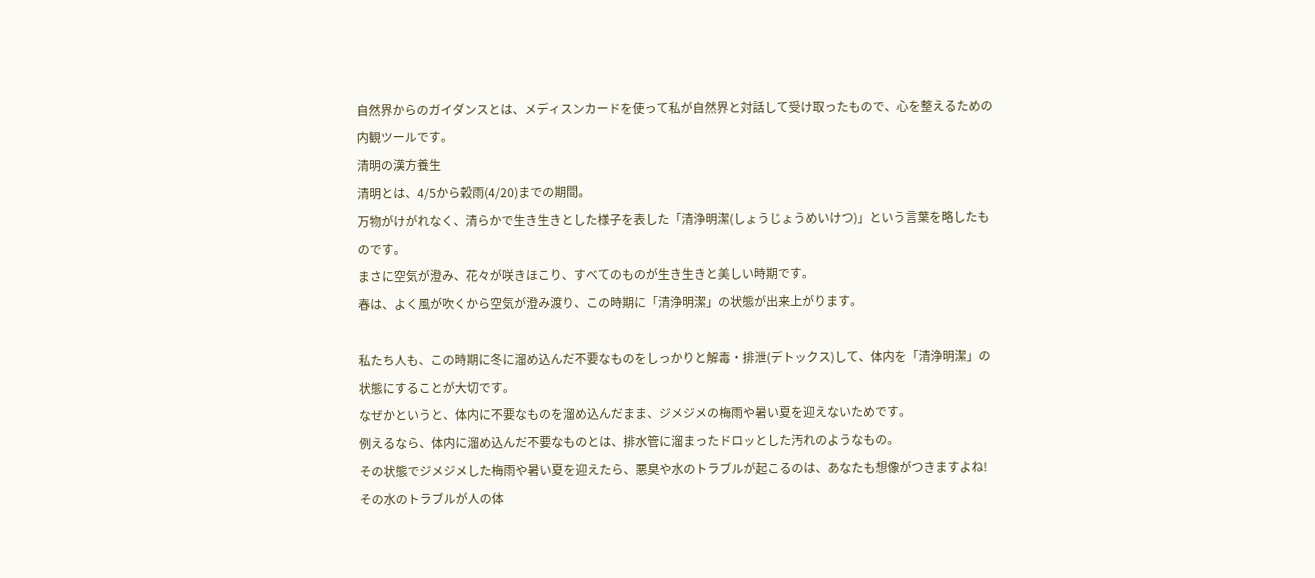自然界からのガイダンスとは、メディスンカードを使って私が自然界と対話して受け取ったもので、心を整えるための内観ツールです。
清明の漢方養生
清明とは、4/5から穀雨(4/20)までの期間。
万物がけがれなく、清らかで生き生きとした様子を表した「清浄明潔(しょうじょうめいけつ)」という言葉を略したものです。
まさに空気が澄み、花々が咲きほこり、すべてのものが生き生きと美しい時期です。
春は、よく風が吹くから空気が澄み渡り、この時期に「清浄明潔」の状態が出来上がります。

私たち人も、この時期に冬に溜め込んだ不要なものをしっかりと解毒・排泄(デトックス)して、体内を「清浄明潔」の状態にすることが大切です。
なぜかというと、体内に不要なものを溜め込んだまま、ジメジメの梅雨や暑い夏を迎えないためです。
例えるなら、体内に溜め込んだ不要なものとは、排水管に溜まったドロッとした汚れのようなもの。
その状態でジメジメした梅雨や暑い夏を迎えたら、悪臭や水のトラブルが起こるのは、あなたも想像がつきますよね!
その水のトラブルが人の体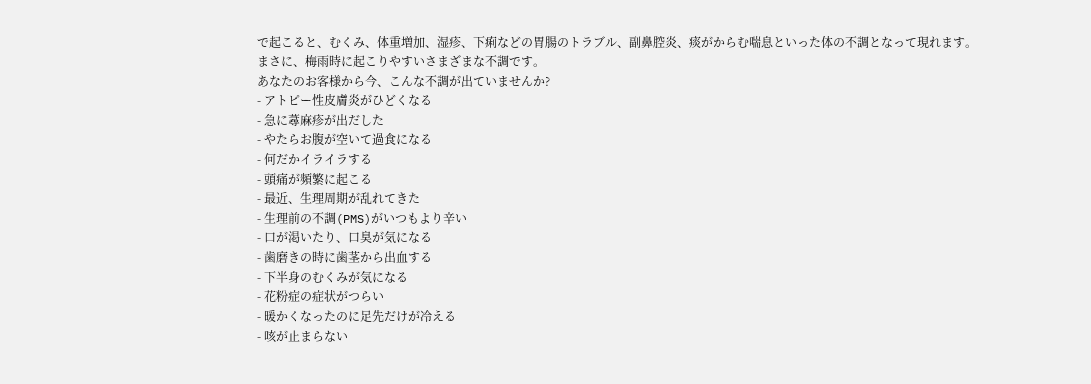で起こると、むくみ、体重増加、湿疹、下痢などの胃腸のトラブル、副鼻腔炎、痰がからむ喘息といった体の不調となって現れます。
まさに、梅雨時に起こりやすいさまざまな不調です。
あなたのお客様から今、こんな不調が出ていませんか?
- アトピー性皮膚炎がひどくなる
- 急に蕁麻疹が出だした
- やたらお腹が空いて過食になる
- 何だかイライラする
- 頭痛が頻繁に起こる
- 最近、生理周期が乱れてきた
- 生理前の不調(PMS)がいつもより辛い
- 口が渇いたり、口臭が気になる
- 歯磨きの時に歯茎から出血する
- 下半身のむくみが気になる
- 花粉症の症状がつらい
- 暖かくなったのに足先だけが冷える
- 咳が止まらない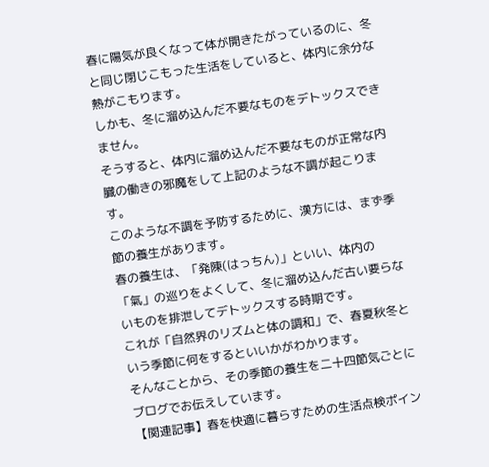春に陽気が良くなって体が開きたがっているのに、冬と同じ閉じこもった生活をしていると、体内に余分な熱がこもります。
しかも、冬に溜め込んだ不要なものをデトックスできません。
そうすると、体内に溜め込んだ不要なものが正常な内臓の働きの邪魔をして上記のような不調が起こります。
このような不調を予防するために、漢方には、まず季節の養生があります。
春の養生は、「発陳(はっちん)」といい、体内の「氣」の巡りをよくして、冬に溜め込んだ古い要らないものを排泄してデトックスする時期です。
これが「自然界のリズムと体の調和」で、春夏秋冬という季節に何をするといいかがわかります。
そんなことから、その季節の養生を二十四節気ごとにブログでお伝えしています。
【関連記事】春を快適に暮らすための生活点検ポイン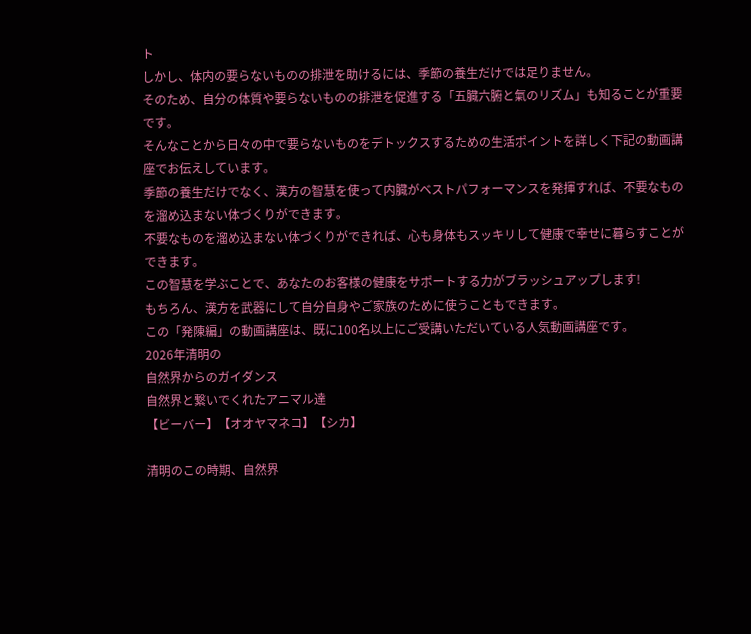ト
しかし、体内の要らないものの排泄を助けるには、季節の養生だけでは足りません。
そのため、自分の体質や要らないものの排泄を促進する「五臓六腑と氣のリズム」も知ることが重要です。
そんなことから日々の中で要らないものをデトックスするための生活ポイントを詳しく下記の動画講座でお伝えしています。
季節の養生だけでなく、漢方の智慧を使って内臓がベストパフォーマンスを発揮すれば、不要なものを溜め込まない体づくりができます。
不要なものを溜め込まない体づくりができれば、心も身体もスッキリして健康で幸せに暮らすことができます。
この智慧を学ぶことで、あなたのお客様の健康をサポートする力がブラッシュアップします!
もちろん、漢方を武器にして自分自身やご家族のために使うこともできます。
この「発陳編」の動画講座は、既に100名以上にご受講いただいている人気動画講座です。
2026年清明の
自然界からのガイダンス
自然界と繋いでくれたアニマル達
【ビーバー】【オオヤマネコ】【シカ】

清明のこの時期、自然界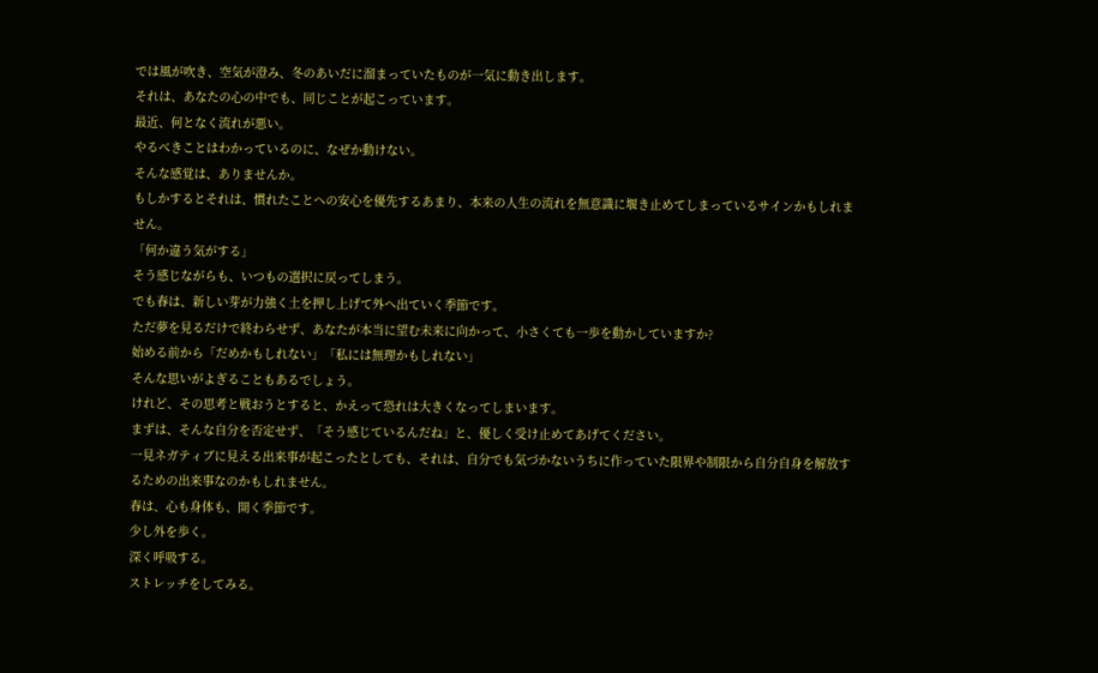では風が吹き、空気が澄み、冬のあいだに溜まっていたものが一気に動き出します。
それは、あなたの心の中でも、同じことが起こっています。
最近、何となく流れが悪い。
やるべきことはわかっているのに、なぜか動けない。
そんな感覚は、ありませんか。
もしかするとそれは、慣れたことへの安心を優先するあまり、本来の人生の流れを無意識に堰き止めてしまっているサインかもしれません。
「何か違う気がする」
そう感じながらも、いつもの選択に戻ってしまう。
でも春は、新しい芽が力強く土を押し上げて外へ出ていく季節です。
ただ夢を見るだけで終わらせず、あなたが本当に望む未来に向かって、小さくても一歩を動かしていますか?
始める前から「だめかもしれない」「私には無理かもしれない」
そんな思いがよぎることもあるでしょう。
けれど、その思考と戦おうとすると、かえって恐れは大きくなってしまいます。
まずは、そんな自分を否定せず、「そう感じているんだね」と、優しく受け止めてあげてください。
一見ネガティブに見える出来事が起こったとしても、それは、自分でも気づかないうちに作っていた限界や制限から自分自身を解放するための出来事なのかもしれません。
春は、心も身体も、開く季節です。
少し外を歩く。
深く呼吸する。
ストレッチをしてみる。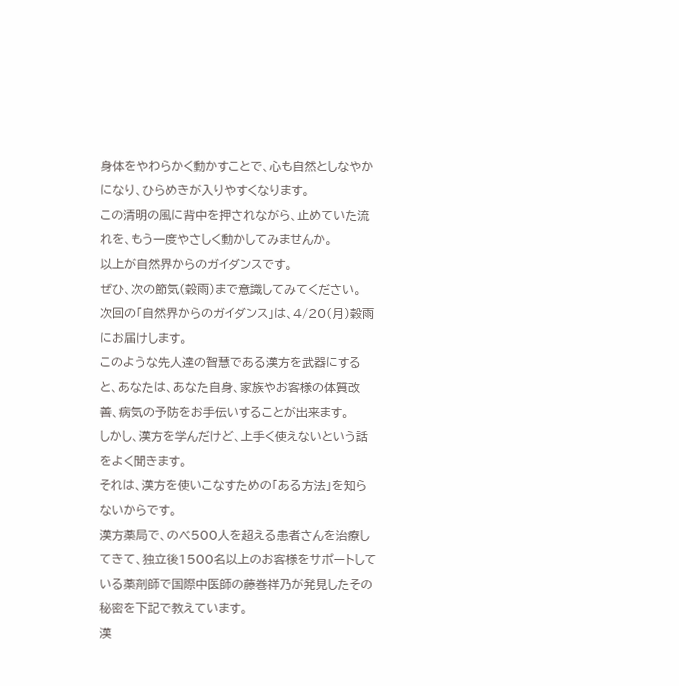身体をやわらかく動かすことで、心も自然としなやかになり、ひらめきが入りやすくなります。
この清明の風に背中を押されながら、止めていた流れを、もう一度やさしく動かしてみませんか。
以上が自然界からのガイダンスです。
ぜひ、次の節気(穀雨)まで意識してみてください。
次回の「自然界からのガイダンス」は、4/20(月)穀雨にお届けします。
このような先人達の智慧である漢方を武器にすると、あなたは、あなた自身、家族やお客様の体質改善、病気の予防をお手伝いすることが出来ます。
しかし、漢方を学んだけど、上手く使えないという話をよく聞きます。
それは、漢方を使いこなすための「ある方法」を知らないからです。
漢方薬局で、のべ500人を超える患者さんを治療してきて、独立後1500名以上のお客様をサポートしている薬剤師で国際中医師の藤巻祥乃が発見したその秘密を下記で教えています。
漢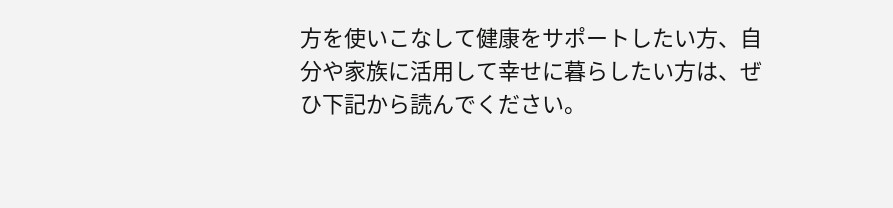方を使いこなして健康をサポートしたい方、自分や家族に活用して幸せに暮らしたい方は、ぜひ下記から読んでください。